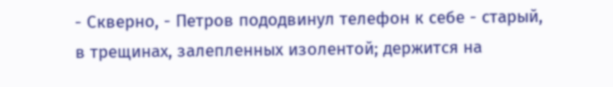- Скверно, - Петров пододвинул телефон к себе - старый, в трещинах, залепленных изолентой; держится на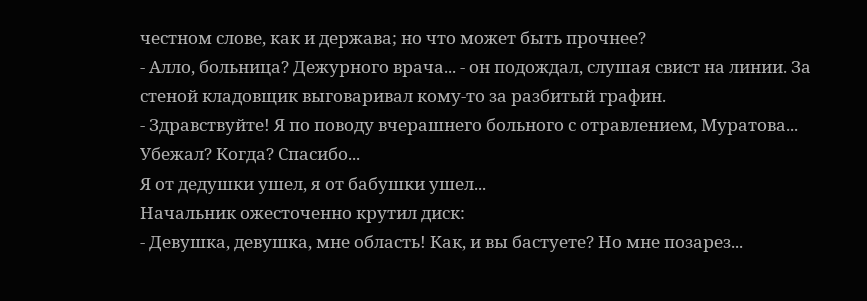честном слове, как и держава; но что может быть прочнее?
- Алло, больница? Дежурного врача... - он подождал, слушая свист на линии. За стеной кладовщик выговаривал кому-то за разбитый графин.
- Здравствуйте! Я по поводу вчерашнего больного с отравлением, Муратова... Убежал? Когда? Спасибо...
Я от дедушки ушел, я от бабушки ушел...
Начальник ожесточенно крутил диск:
- Девушка, девушка, мне область! Как, и вы бастуете? Но мне позарез...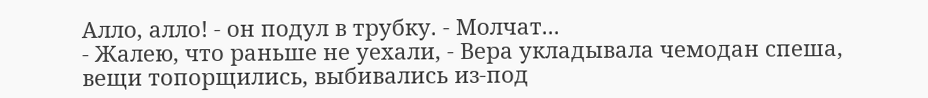Алло, алло! - он подул в трубку. - Молчат...
- Жалею, что раньше не уехали, - Вера укладывала чемодан спеша, вещи топорщились, выбивались из-под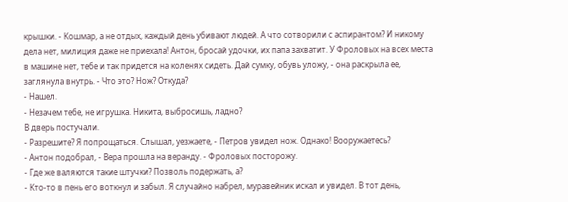крышки. - Кошмар, а не отдых, каждый день убивают людей. А что сотворили с аспирантом? И никому дела нет, милиция даже не приехала! Антон, бросай удочки, их папа захватит. У Фроловых на всех места в машине нет, тебе и так придется на коленях сидеть. Дай сумку, обувь уложу, - она раскрыла ее, заглянула внутрь. - Что это? Нож? Откуда?
- Нашел.
- Незачем тебе, не игрушка. Никита, выбросишь, ладно?
В дверь постучали.
- Разрешите? Я попрощаться. Слышал, уезжаете, - Петров увидел нож. Однако! Вооружаетесь?
- Антон подобрал, - Вера прошла на веранду. - Фроловых посторожу.
- Где же валяются такие штучки? Позволь подержать, а?
- Кто-то в пень его воткнул и забыл. Я случайно набрел, муравейник искал и увидел. В тот день,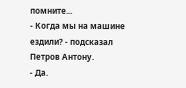помните...
- Когда мы на машине ездили? - подсказал Петров Антону.
- Да.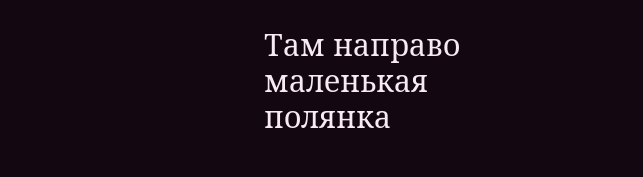Там направо маленькая полянка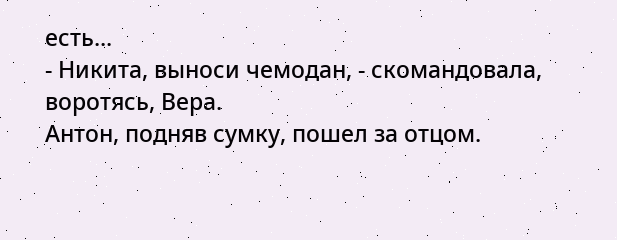есть...
- Никита, выноси чемодан, - скомандовала, воротясь, Вера.
Антон, подняв сумку, пошел за отцом.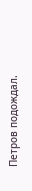Петров подождал.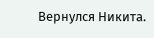Вернулся Никита.